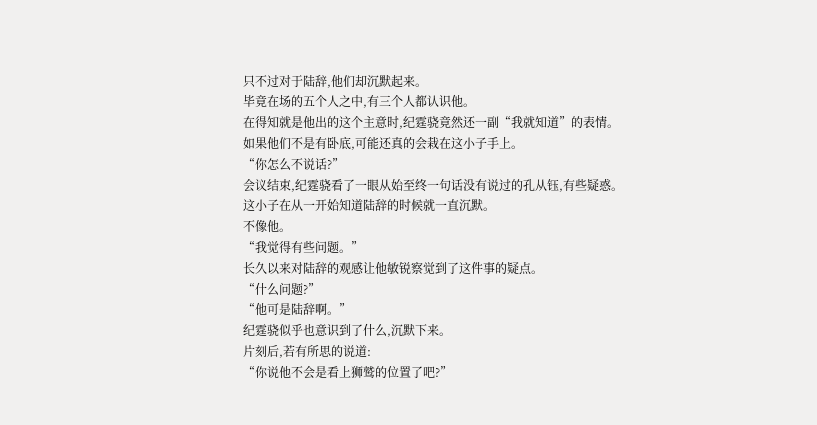只不过对于陆辞,他们却沉默起来。
毕竟在场的五个人之中,有三个人都认识他。
在得知就是他出的这个主意时,纪霆骁竟然还一副“我就知道”的表情。
如果他们不是有卧底,可能还真的会栽在这小子手上。
“你怎么不说话?”
会议结束,纪霆骁看了一眼从始至终一句话没有说过的孔从钰,有些疑惑。
这小子在从一开始知道陆辞的时候就一直沉默。
不像他。
“我觉得有些问题。”
长久以来对陆辞的观感让他敏锐察觉到了这件事的疑点。
“什么问题?”
“他可是陆辞啊。”
纪霆骁似乎也意识到了什么,沉默下来。
片刻后,若有所思的说道:
“你说他不会是看上狮鹫的位置了吧?”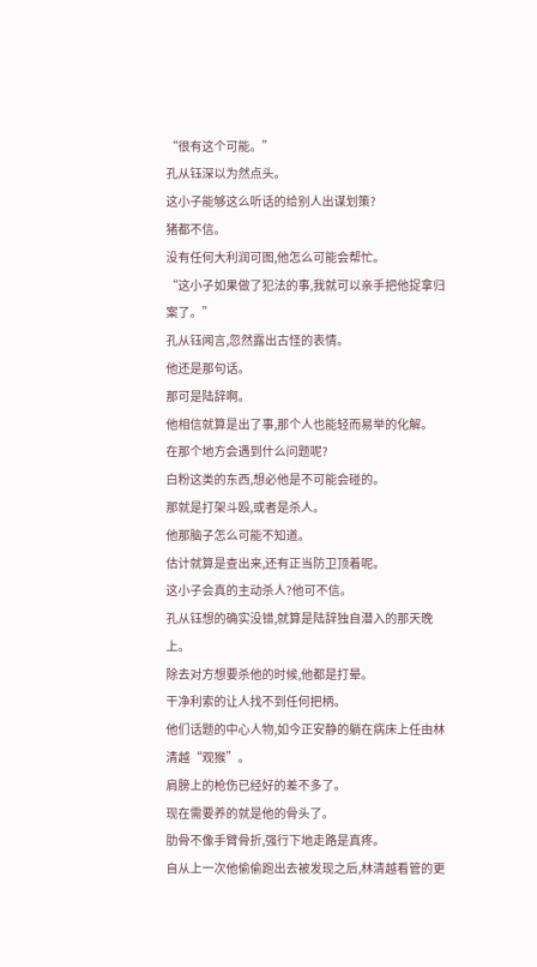“很有这个可能。”
孔从钰深以为然点头。
这小子能够这么听话的给别人出谋划策?
猪都不信。
没有任何大利润可图,他怎么可能会帮忙。
“这小子如果做了犯法的事,我就可以亲手把他捉拿归案了。”
孔从钰闻言,忽然露出古怪的表情。
他还是那句话。
那可是陆辞啊。
他相信就算是出了事,那个人也能轻而易举的化解。
在那个地方会遇到什么问题呢?
白粉这类的东西,想必他是不可能会碰的。
那就是打架斗殴,或者是杀人。
他那脑子怎么可能不知道。
估计就算是查出来,还有正当防卫顶着呢。
这小子会真的主动杀人?他可不信。
孔从钰想的确实没错,就算是陆辞独自潜入的那天晚上。
除去对方想要杀他的时候,他都是打晕。
干净利索的让人找不到任何把柄。
他们话题的中心人物,如今正安静的躺在病床上任由林清越“观猴”。
肩膀上的枪伤已经好的差不多了。
现在需要养的就是他的骨头了。
肋骨不像手臂骨折,强行下地走路是真疼。
自从上一次他偷偷跑出去被发现之后,林清越看管的更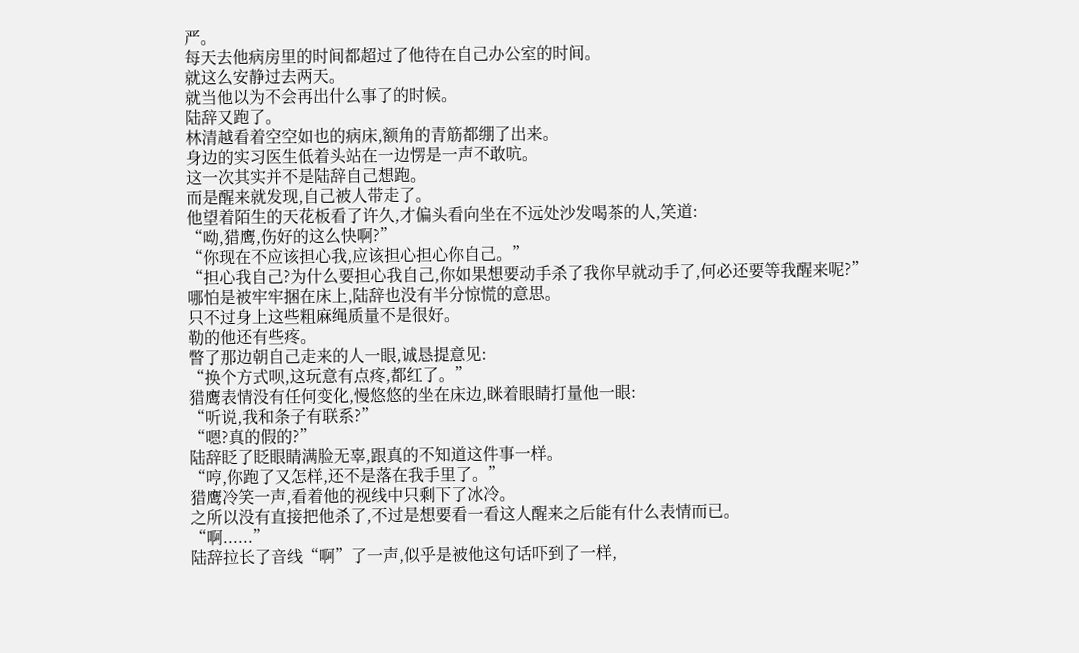严。
每天去他病房里的时间都超过了他待在自己办公室的时间。
就这么安静过去两天。
就当他以为不会再出什么事了的时候。
陆辞又跑了。
林清越看着空空如也的病床,额角的青筋都绷了出来。
身边的实习医生低着头站在一边愣是一声不敢吭。
这一次其实并不是陆辞自己想跑。
而是醒来就发现,自己被人带走了。
他望着陌生的天花板看了许久,才偏头看向坐在不远处沙发喝茶的人,笑道:
“呦,猎鹰,伤好的这么快啊?”
“你现在不应该担心我,应该担心担心你自己。”
“担心我自己?为什么要担心我自己,你如果想要动手杀了我你早就动手了,何必还要等我醒来呢?”
哪怕是被牢牢捆在床上,陆辞也没有半分惊慌的意思。
只不过身上这些粗麻绳质量不是很好。
勒的他还有些疼。
瞥了那边朝自己走来的人一眼,诚恳提意见:
“换个方式呗,这玩意有点疼,都红了。”
猎鹰表情没有任何变化,慢悠悠的坐在床边,眯着眼睛打量他一眼:
“听说,我和条子有联系?”
“嗯?真的假的?”
陆辞眨了眨眼睛满脸无辜,跟真的不知道这件事一样。
“哼,你跑了又怎样,还不是落在我手里了。”
猎鹰冷笑一声,看着他的视线中只剩下了冰冷。
之所以没有直接把他杀了,不过是想要看一看这人醒来之后能有什么表情而已。
“啊......”
陆辞拉长了音线“啊”了一声,似乎是被他这句话吓到了一样,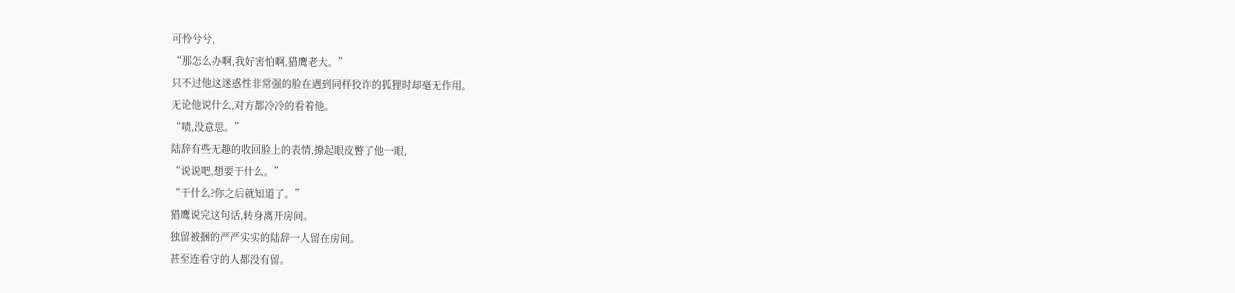可怜兮兮,
“那怎么办啊,我好害怕啊,猎鹰老大。”
只不过他这迷惑性非常强的脸在遇到同样狡诈的狐狸时却毫无作用。
无论他说什么,对方都冷冷的看着他。
“啧,没意思。”
陆辞有些无趣的收回脸上的表情,撩起眼皮瞥了他一眼,
“说说吧,想要干什么。”
“干什么?你之后就知道了。”
猎鹰说完这句话,转身离开房间。
独留被捆的严严实实的陆辞一人留在房间。
甚至连看守的人都没有留。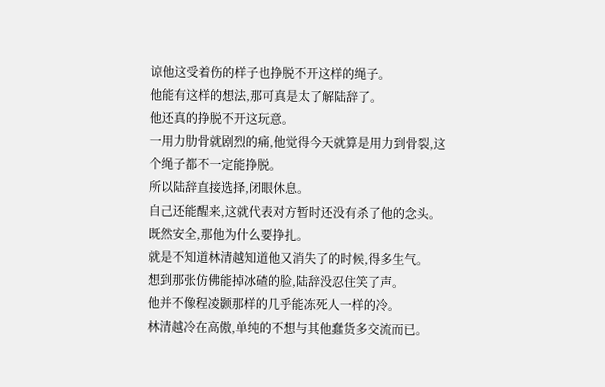谅他这受着伤的样子也挣脱不开这样的绳子。
他能有这样的想法,那可真是太了解陆辞了。
他还真的挣脱不开这玩意。
一用力肋骨就剧烈的痛,他觉得今天就算是用力到骨裂,这个绳子都不一定能挣脱。
所以陆辞直接选择,闭眼休息。
自己还能醒来,这就代表对方暂时还没有杀了他的念头。
既然安全,那他为什么要挣扎。
就是不知道林清越知道他又消失了的时候,得多生气。
想到那张仿佛能掉冰碴的脸,陆辞没忍住笑了声。
他并不像程凌颢那样的几乎能冻死人一样的冷。
林清越冷在高傲,单纯的不想与其他蠢货多交流而已。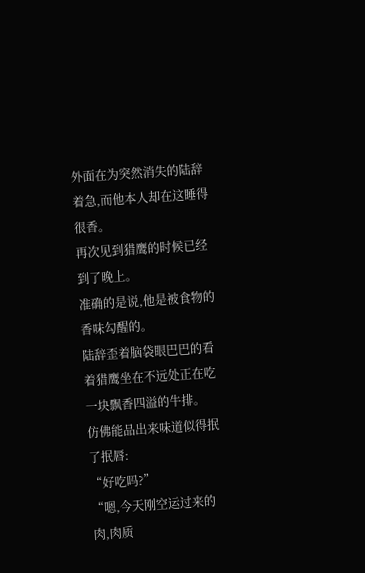外面在为突然消失的陆辞着急,而他本人却在这睡得很香。
再次见到猎鹰的时候已经到了晚上。
准确的是说,他是被食物的香味勾醒的。
陆辞歪着脑袋眼巴巴的看着猎鹰坐在不远处正在吃一块飘香四溢的牛排。
仿佛能品出来味道似得抿了抿唇:
“好吃吗?”
“嗯,今天刚空运过来的肉,肉质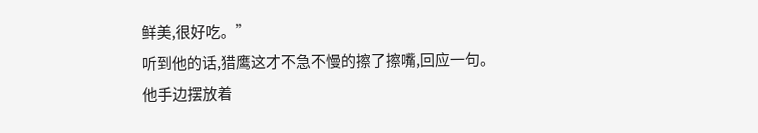鲜美,很好吃。”
听到他的话,猎鹰这才不急不慢的擦了擦嘴,回应一句。
他手边摆放着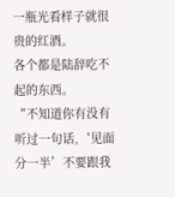一瓶光看样子就很贵的红酒。
各个都是陆辞吃不起的东西。
“不知道你有没有听过一句话,‘见面分一半’不要跟我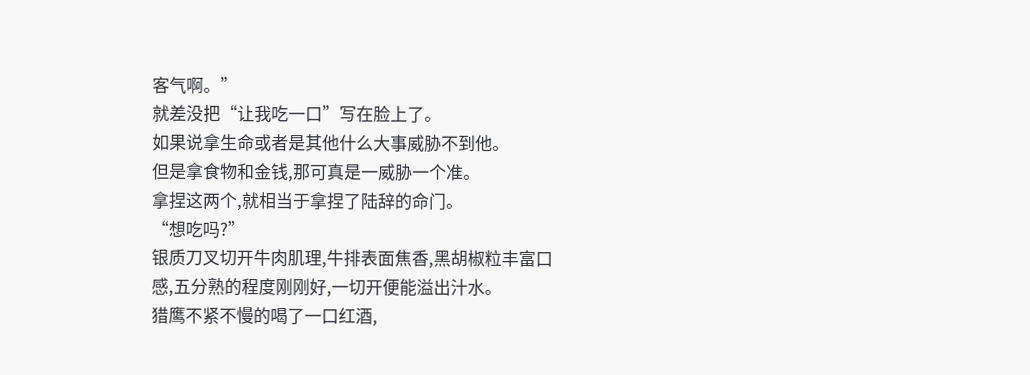客气啊。”
就差没把“让我吃一口”写在脸上了。
如果说拿生命或者是其他什么大事威胁不到他。
但是拿食物和金钱,那可真是一威胁一个准。
拿捏这两个,就相当于拿捏了陆辞的命门。
“想吃吗?”
银质刀叉切开牛肉肌理,牛排表面焦香,黑胡椒粒丰富口感,五分熟的程度刚刚好,一切开便能溢出汁水。
猎鹰不紧不慢的喝了一口红酒,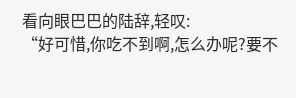看向眼巴巴的陆辞,轻叹:
“好可惜,你吃不到啊,怎么办呢?要不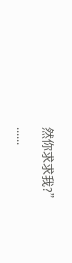然你求求我?”
......